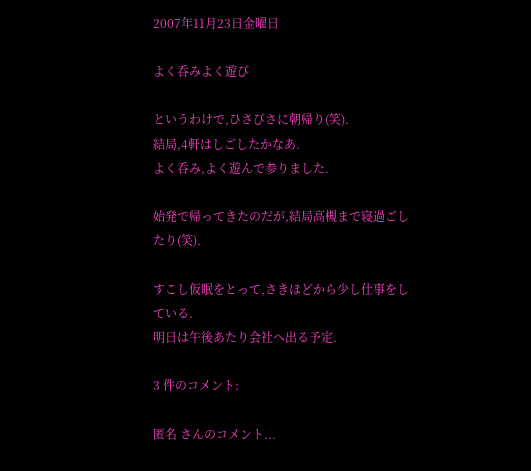2007年11月23日金曜日

よく呑みよく遊び

というわけで,ひさびさに朝帰り(笑).
結局,4軒はしごしたかなあ.
よく呑み,よく遊んで参りました.

始発で帰ってきたのだが,結局高槻まで寝過ごしたり(笑).

すこし仮眠をとって,さきほどから少し仕事をしている.
明日は午後あたり会社へ出る予定.

3 件のコメント:

匿名 さんのコメント...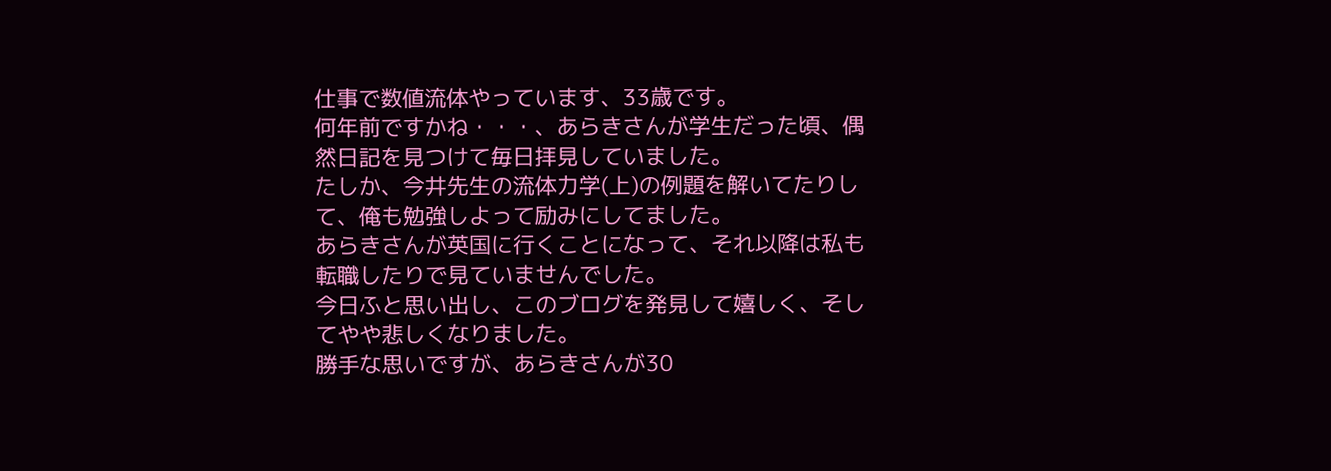仕事で数値流体やっています、33歳です。
何年前ですかね・・・、あらきさんが学生だった頃、偶然日記を見つけて毎日拝見していました。
たしか、今井先生の流体力学(上)の例題を解いてたりして、俺も勉強しよって励みにしてました。
あらきさんが英国に行くことになって、それ以降は私も転職したりで見ていませんでした。
今日ふと思い出し、このブログを発見して嬉しく、そしてやや悲しくなりました。
勝手な思いですが、あらきさんが30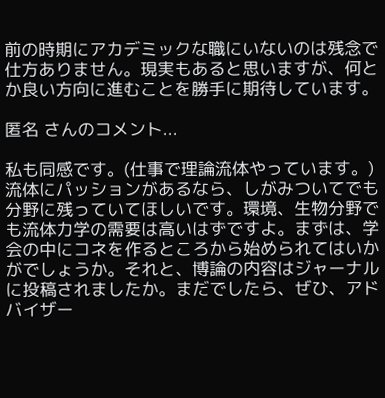前の時期にアカデミックな職にいないのは残念で仕方ありません。現実もあると思いますが、何とか良い方向に進むことを勝手に期待しています。

匿名 さんのコメント...

私も同感です。(仕事で理論流体やっています。)流体にパッションがあるなら、しがみついてでも分野に残っていてほしいです。環境、生物分野でも流体力学の需要は高いはずですよ。まずは、学会の中にコネを作るところから始められてはいかがでしょうか。それと、博論の内容はジャーナルに投稿されましたか。まだでしたら、ぜひ、アドバイザー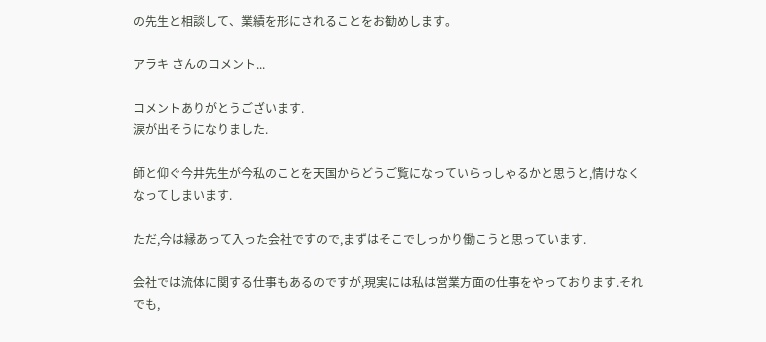の先生と相談して、業績を形にされることをお勧めします。

アラキ さんのコメント...

コメントありがとうございます.
涙が出そうになりました.

師と仰ぐ今井先生が今私のことを天国からどうご覧になっていらっしゃるかと思うと,情けなくなってしまいます.

ただ,今は縁あって入った会社ですので,まずはそこでしっかり働こうと思っています.

会社では流体に関する仕事もあるのですが,現実には私は営業方面の仕事をやっております.それでも,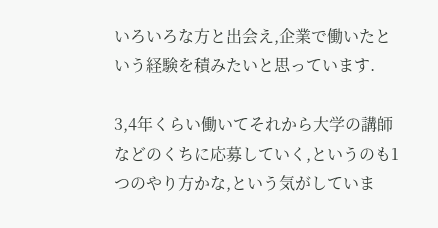いろいろな方と出会え,企業で働いたという経験を積みたいと思っています.

3,4年くらい働いてそれから大学の講師などのくちに応募していく,というのも1つのやり方かな,という気がしていま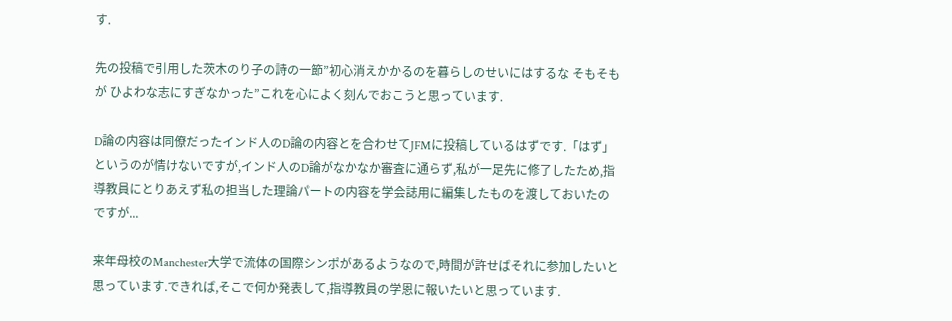す.

先の投稿で引用した茨木のり子の詩の一節”初心消えかかるのを暮らしのせいにはするな そもそもが ひよわな志にすぎなかった”これを心によく刻んでおこうと思っています.

D論の内容は同僚だったインド人のD論の内容とを合わせてJFMに投稿しているはずです.「はず」というのが情けないですが,インド人のD論がなかなか審査に通らず,私が一足先に修了したため,指導教員にとりあえず私の担当した理論パートの内容を学会誌用に編集したものを渡しておいたのですが...

来年母校のManchester大学で流体の国際シンポがあるようなので,時間が許せばそれに参加したいと思っています.できれば,そこで何か発表して,指導教員の学恩に報いたいと思っています.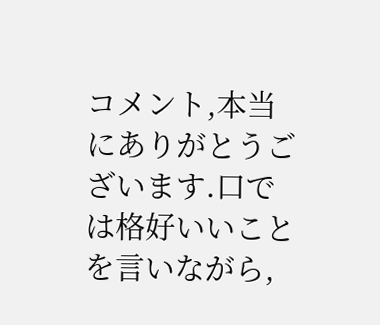コメント,本当にありがとうございます.口では格好いいことを言いながら,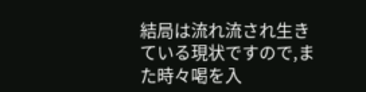結局は流れ流され生きている現状ですので,また時々喝を入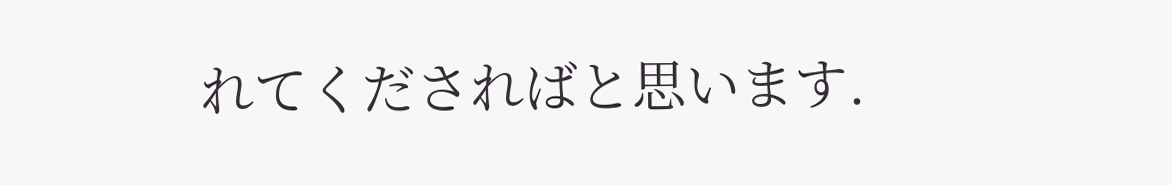れてくださればと思います.